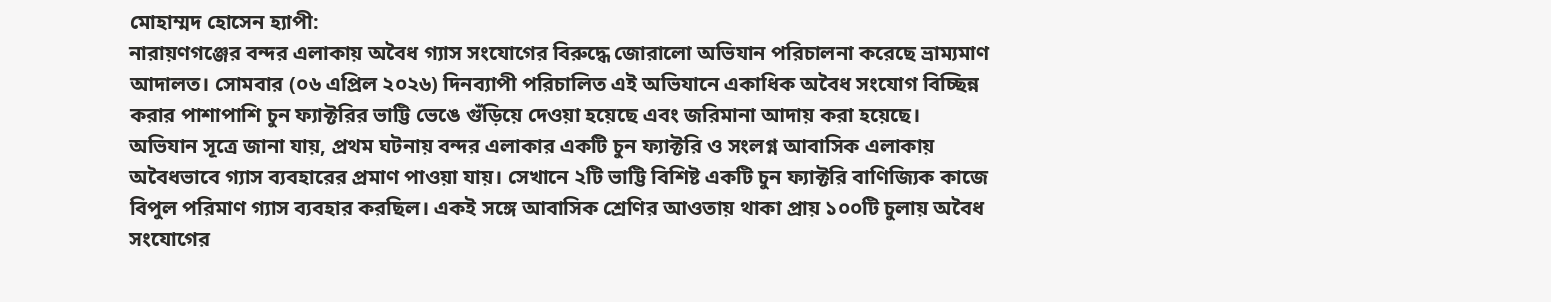মোহাম্মদ হোসেন হ্যাপী:
নারায়ণগঞ্জের বন্দর এলাকায় অবৈধ গ্যাস সংযোগের বিরুদ্ধে জোরালো অভিযান পরিচালনা করেছে ভ্রাম্যমাণ আদালত। সোমবার (০৬ এপ্রিল ২০২৬) দিনব্যাপী পরিচালিত এই অভিযানে একাধিক অবৈধ সংযোগ বিচ্ছিন্ন করার পাশাপাশি চুন ফ্যাক্টরির ভাট্টি ভেঙে গুঁড়িয়ে দেওয়া হয়েছে এবং জরিমানা আদায় করা হয়েছে।
অভিযান সূত্রে জানা যায়, প্রথম ঘটনায় বন্দর এলাকার একটি চুন ফ্যাক্টরি ও সংলগ্ন আবাসিক এলাকায় অবৈধভাবে গ্যাস ব্যবহারের প্রমাণ পাওয়া যায়। সেখানে ২টি ভাট্টি বিশিষ্ট একটি চুন ফ্যাক্টরি বাণিজ্যিক কাজে বিপুল পরিমাণ গ্যাস ব্যবহার করছিল। একই সঙ্গে আবাসিক শ্রেণির আওতায় থাকা প্রায় ১০০টি চুলায় অবৈধ সংযোগের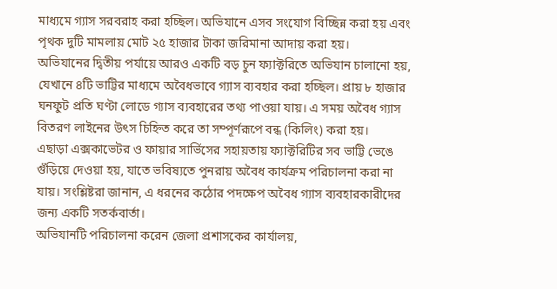মাধ্যমে গ্যাস সরবরাহ করা হচ্ছিল। অভিযানে এসব সংযোগ বিচ্ছিন্ন করা হয় এবং পৃথক দুটি মামলায় মোট ২৫ হাজার টাকা জরিমানা আদায় করা হয়।
অভিযানের দ্বিতীয় পর্যায়ে আরও একটি বড় চুন ফ্যাক্টরিতে অভিযান চালানো হয়, যেখানে ৪টি ভাট্টির মাধ্যমে অবৈধভাবে গ্যাস ব্যবহার করা হচ্ছিল। প্রায় ৮ হাজার ঘনফুট প্রতি ঘণ্টা লোডে গ্যাস ব্যবহারের তথ্য পাওয়া যায়। এ সময় অবৈধ গ্যাস বিতরণ লাইনের উৎস চিহ্নিত করে তা সম্পূর্ণরূপে বন্ধ (কিলিং) করা হয়।
এছাড়া এক্সকাভেটর ও ফায়ার সার্ভিসের সহায়তায় ফ্যাক্টরিটির সব ভাট্টি ভেঙে গুঁড়িয়ে দেওয়া হয়, যাতে ভবিষ্যতে পুনরায় অবৈধ কার্যক্রম পরিচালনা করা না যায়। সংশ্লিষ্টরা জানান, এ ধরনের কঠোর পদক্ষেপ অবৈধ গ্যাস ব্যবহারকারীদের জন্য একটি সতর্কবার্তা।
অভিযানটি পরিচালনা করেন জেলা প্রশাসকের কার্যালয়,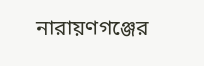নারায়ণগঞ্জের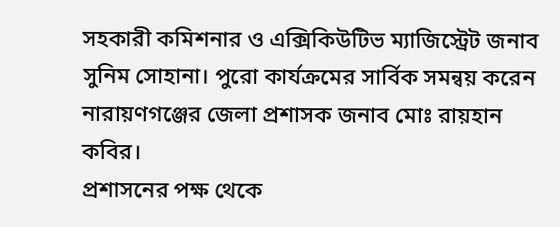সহকারী কমিশনার ও এক্সিকিউটিভ ম্যাজিস্ট্রেট জনাব সুনিম সোহানা। পুরো কার্যক্রমের সার্বিক সমন্বয় করেন নারায়ণগঞ্জের জেলা প্রশাসক জনাব মোঃ রায়হান কবির।
প্রশাসনের পক্ষ থেকে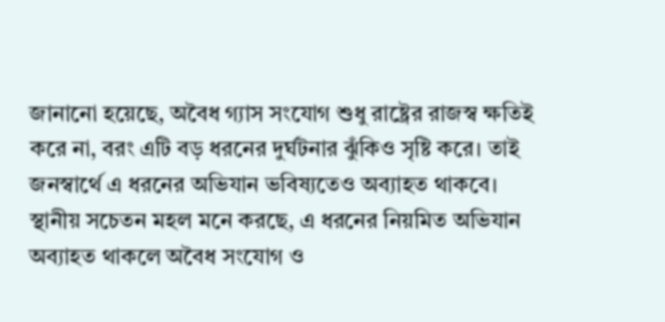জানানো হয়েছে, অবৈধ গ্যাস সংযোগ শুধু রাষ্ট্রের রাজস্ব ক্ষতিই করে না, বরং এটি বড় ধরনের দুর্ঘটনার ঝুঁকিও সৃষ্টি করে। তাই জনস্বার্থে এ ধরনের অভিযান ভবিষ্যতেও অব্যাহত থাকবে।
স্থানীয় সচেতন মহল মনে করছে, এ ধরনের নিয়মিত অভিযান অব্যাহত থাকলে অবৈধ সংযোগ ও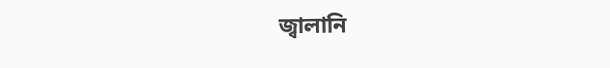জ্বালানি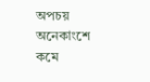অপচয় অনেকাংশে কমে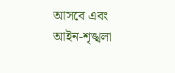আসবে এবং আইন-শৃঙ্খলা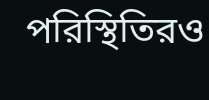পরিস্থিতিরও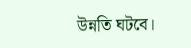উন্নতি ঘটবে।